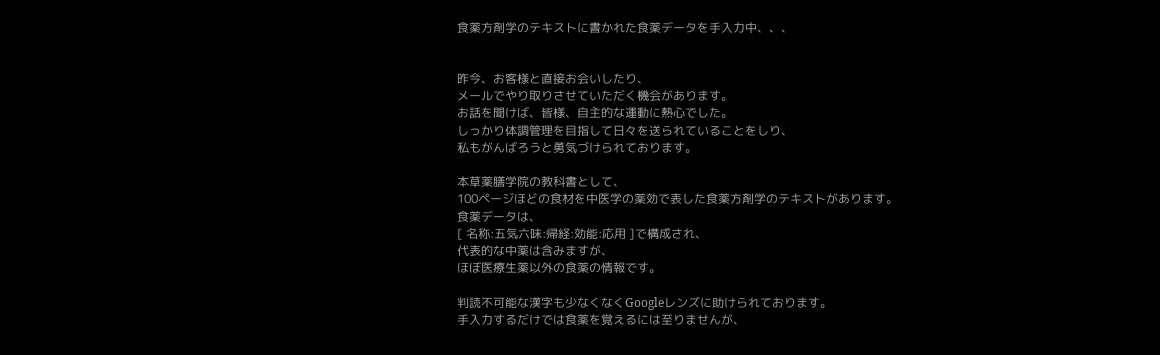食薬方剤学のテキストに書かれた食薬データを手入力中、、、


昨今、お客様と直接お会いしたり、
メールでやり取りさせていただく機会があります。
お話を聞けば、皆様、自主的な運動に熱心でした。
しっかり体調管理を目指して日々を送られていることをしり、
私もがんばろうと勇気づけられております。

本草薬膳学院の教科書として、
100ページほどの食材を中医学の薬効で表した食薬方剤学のテキストがあります。
食薬データは、
[ 名称:五気六味:帰経:効能:応用 ]で構成され、
代表的な中薬は含みますが、
ほぼ医療生薬以外の食薬の情報です。

判読不可能な漢字も少なくなくGoogleレンズに助けられております。
手入力するだけでは食薬を覚えるには至りませんが、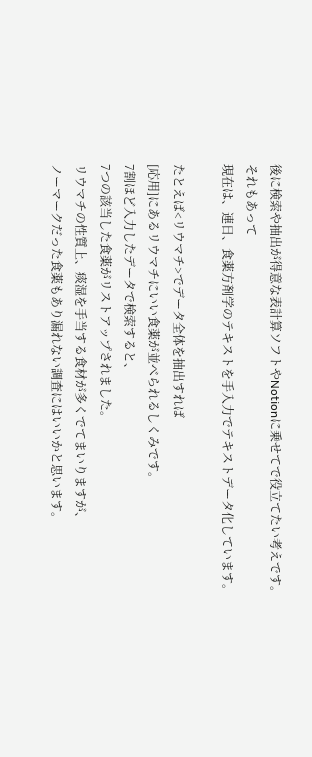後に検索や抽出が得意な表計算ソフトやNotionに乗せてで役立てたい考えです。
それもあって
現在は、連日、食薬方剤学のテキストを手入力でテキストデータ化しています。

たとえば<リウマチ>でデータ全体を抽出すれば
[応用]にあるリウマチにいい食薬が並べられるしくみです。
7割ほど入力したデータで検索すると、
7つの該当した食薬がリストアップされました。
リウマチの性質上、痰湿を手当する食材が多くでてまいりますが、
ノーマークだった食薬もあり漏れない調査にはいいかと思います。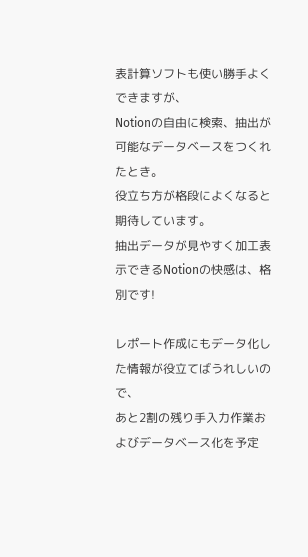表計算ソフトも使い勝手よくできますが、
Notionの自由に検索、抽出が可能なデータベースをつくれたとき。
役立ち方が格段によくなると期待しています。
抽出データが見やすく加工表示できるNotionの快感は、格別です!

レポート作成にもデータ化した情報が役立てばうれしいので、
あと2割の残り手入力作業およびデータベース化を予定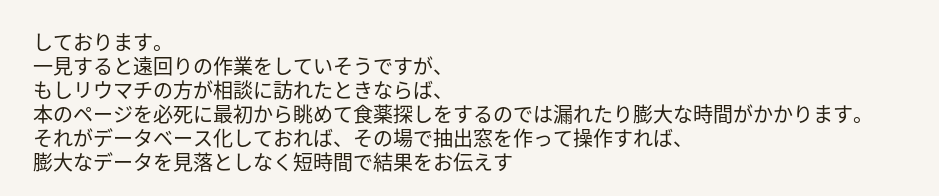しております。
一見すると遠回りの作業をしていそうですが、
もしリウマチの方が相談に訪れたときならば、
本のページを必死に最初から眺めて食薬探しをするのでは漏れたり膨大な時間がかかります。
それがデータベース化しておれば、その場で抽出窓を作って操作すれば、
膨大なデータを見落としなく短時間で結果をお伝えす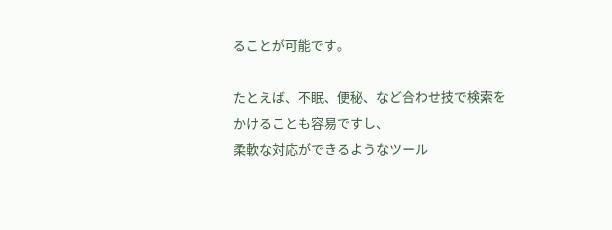ることが可能です。

たとえば、不眠、便秘、など合わせ技で検索をかけることも容易ですし、
柔軟な対応ができるようなツール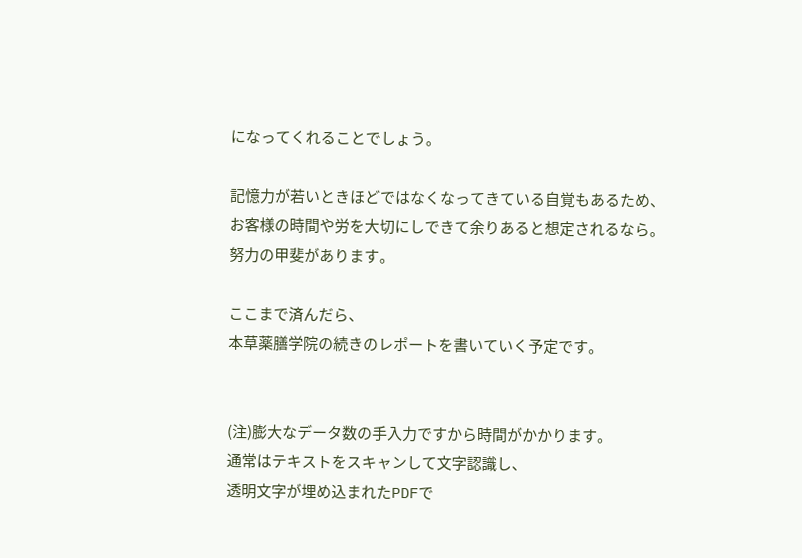になってくれることでしょう。

記憶力が若いときほどではなくなってきている自覚もあるため、
お客様の時間や労を大切にしできて余りあると想定されるなら。
努力の甲斐があります。

ここまで済んだら、
本草薬膳学院の続きのレポートを書いていく予定です。


(注)膨大なデータ数の手入力ですから時間がかかります。
通常はテキストをスキャンして文字認識し、
透明文字が埋め込まれたPDFで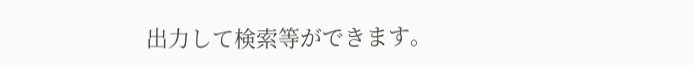出力して検索等ができます。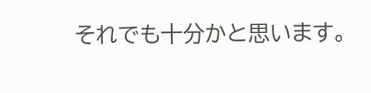それでも十分かと思います。